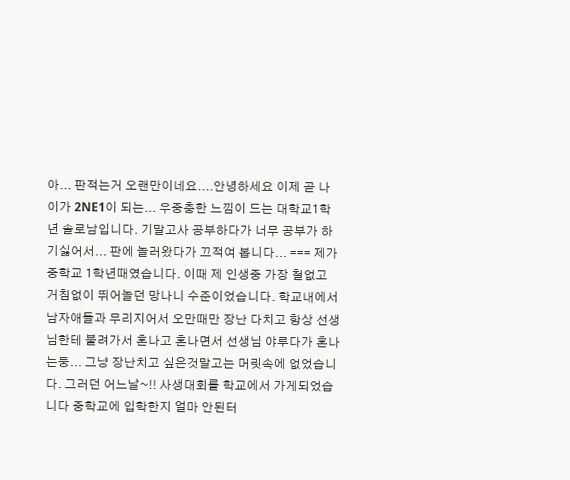아... 판적는거 오랜만이네요....안녕하세요 이제 곧 나이가 2NE1이 되는... 우중충한 느낌이 드는 대학교1학년 솔로남입니다. 기말고사 공부하다가 너무 공부가 하기싫어서... 판에 놀러왔다가 끄적여 봅니다... === 제가 중학교 1학년때였습니다. 이때 제 인생중 가장 철없고 거침없이 뛰어놀던 망나니 수준이었습니다. 학교내에서 남자애들과 무리지어서 오만때만 장난 다치고 항상 선생님한테 불려가서 혼나고 혼나면서 선생님 야루다가 혼나는둥... 그냥 장난치고 싶은것말고는 머릿속에 없었습니다. 그러던 어느날~!! 사생대회를 학교에서 가게되었습니다 중학교에 입학한지 얼마 안된터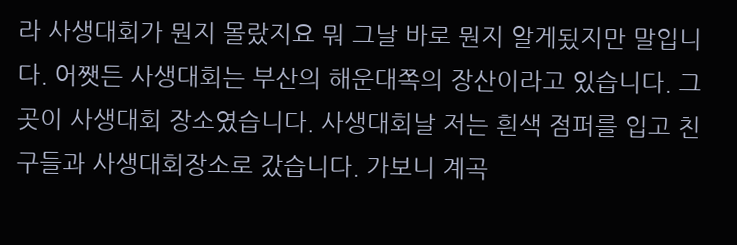라 사생대회가 뭔지 몰랐지요 뭐 그날 바로 뭔지 알게됬지만 말입니다. 어쨋든 사생대회는 부산의 해운대쪽의 장산이라고 있습니다. 그곳이 사생대회 장소였습니다. 사생대회날 저는 흰색 점퍼를 입고 친구들과 사생대회장소로 갔습니다. 가보니 계곡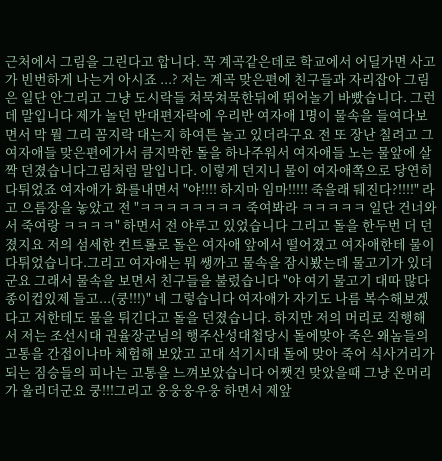근처에서 그림을 그린다고 합니다. 꼭 계곡같은데로 학교에서 어딜가면 사고가 빈번하게 나는거 아시죠 ...? 저는 계곡 맞은편에 친구들과 자리잡아 그림은 일단 안그리고 그냥 도시락들 쳐묵쳐묵한뒤에 뛰어놀기 바빴습니다. 그런데 말입니다 제가 놀던 반대편자락에 우리반 여자애 1명이 물속을 들여다보면서 막 뭘 그리 꼼지락 대는지 하여튼 놀고 있더라구요 전 또 장난 칠려고 그 여자애들 맞은편에가서 큼지막한 돌을 하나주워서 여자애들 노는 물앞에 살짝 던졌습니다그림처럼 말입니다. 이렇게 던지니 물이 여자애쪽으로 당연히 다튀었죠 여자애가 화를내면서 "야!!!! 하지마 임마!!!!! 죽을래 뒈진다?!!!!" 라고 으름장을 놓았고 전 "ㅋㅋㅋㅋㅋㅋㅋㅋ 죽여봐라 ㅋㅋㅋㅋㅋ 일단 건너와서 죽여랑 ㅋㅋㅋㅋ" 하면서 전 야루고 있었습니다 그리고 돌을 한두번 더 던졌지요 저의 섬세한 컨트롤로 돌은 여자애 앞에서 떨어졌고 여자애한테 물이 다튀었습니다.그리고 여자애는 뭐 쌩까고 물속을 잠시봤는데 물고기가 있더군요 그래서 물속을 보면서 친구들을 불렀습니다 "야 여기 물고기 대따 많다 종이컵있제 들고...(쿵!!!)" 네 그렇습니다 여자애가 자기도 나름 복수해보겠다고 저한테도 물을 튀긴다고 돌을 던졌습니다. 하지만 저의 머리로 직행해서 저는 조선시대 권율장군님의 행주산성대첩당시 돌에맞아 죽은 왜놈들의 고통을 간접이나마 체험해 보았고 고대 석기시대 돌에 맞아 죽어 식사거리가 되는 짐승들의 피나는 고통을 느껴보았습니다 어쨋건 맞았을때 그냥 온머리가 울리더군요 쿵!!!그리고 웅웅웅우웅 하면서 제앞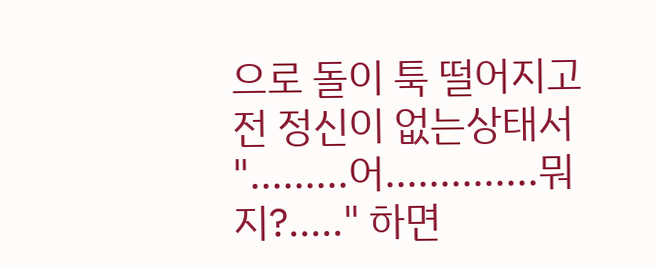으로 돌이 툭 떨어지고 전 정신이 없는상태서 ".........어..............뭐지?....." 하면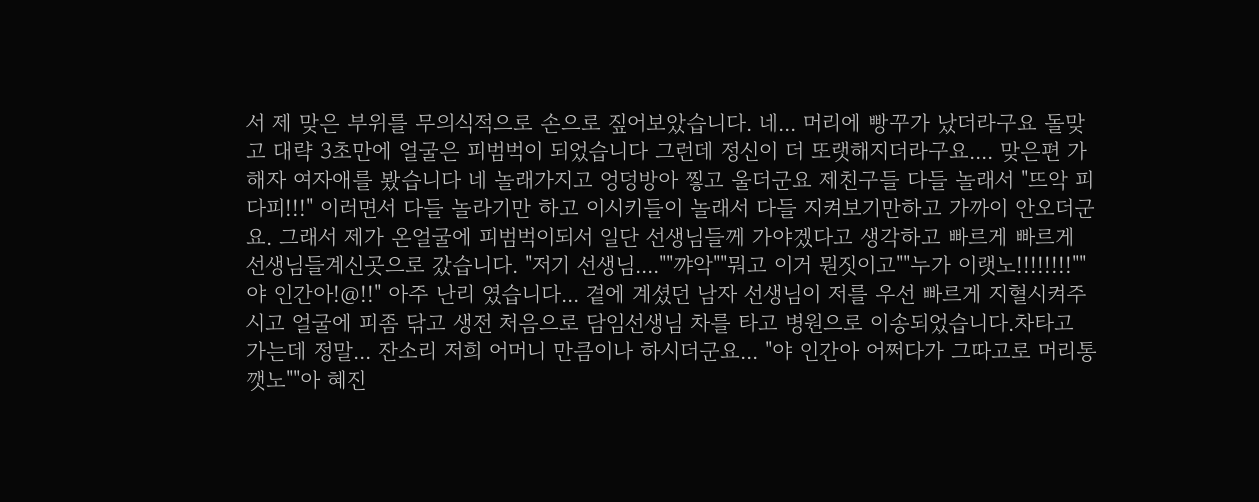서 제 맞은 부위를 무의식적으로 손으로 짚어보았습니다. 네... 머리에 빵꾸가 났더라구요 돌맞고 대략 3초만에 얼굴은 피범벅이 되었습니다 그런데 정신이 더 또랫해지더라구요.... 맞은편 가해자 여자애를 봤습니다 네 놀래가지고 엉덩방아 찧고 울더군요 제친구들 다들 놀래서 "뜨악 피다피!!!" 이러면서 다들 놀라기만 하고 이시키들이 놀래서 다들 지켜보기만하고 가까이 안오더군요. 그래서 제가 온얼굴에 피범벅이되서 일단 선생님들께 가야겠다고 생각하고 빠르게 빠르게 선생님들계신곳으로 갔습니다. "저기 선생님....""꺄악""뭐고 이거 뭔짓이고""누가 이랫노!!!!!!!!""야 인간아!@!!" 아주 난리 였습니다... 곁에 계셨던 남자 선생님이 저를 우선 빠르게 지혈시켜주시고 얼굴에 피좀 닦고 생전 처음으로 담임선생님 차를 타고 병원으로 이송되었습니다.차타고 가는데 정말... 잔소리 저희 어머니 만큼이나 하시더군요... "야 인간아 어쩌다가 그따고로 머리통 깻노""아 혜진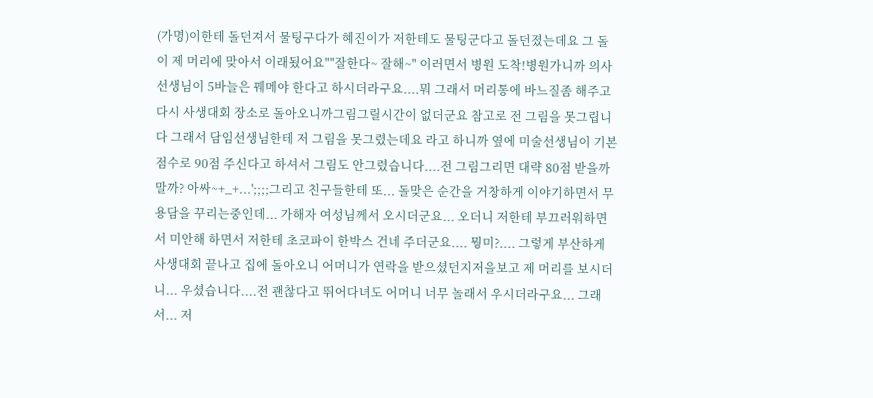(가명)이한테 돌던져서 물팅구다가 혜진이가 저한테도 물팅군다고 돌던졌는데요 그 돌이 제 머리에 맞아서 이래됬어요""잘한다~ 잘해~" 이러면서 병원 도착!병원가니까 의사선생님이 5바늘은 꿰메야 한다고 하시더라구요....뭐 그래서 머리통에 바느질좀 해주고 다시 사생대회 장소로 돌아오니까그림그릴시간이 없더군요 참고로 전 그림을 못그립니다 그래서 담임선생님한테 저 그림을 못그렸는데요 라고 하니까 옆에 미술선생님이 기본점수로 90점 주신다고 하셔서 그림도 안그렸습니다....전 그림그리면 대략 80점 받을까 말까? 아싸~+_+...';;;;그리고 친구들한테 또... 돌맞은 순간을 거창하게 이야기하면서 무용담을 꾸리는중인데... 가해자 여성님께서 오시더군요... 오더니 저한테 부끄러워하면서 미안해 하면서 저한테 초코파이 한박스 건네 주더군요.... 뭥미?.... 그렇게 부산하게 사생대회 끝나고 집에 돌아오니 어머니가 연락을 받으셨던지저을보고 제 머리를 보시더니... 우셨습니다....전 괜찮다고 뛰어다녀도 어머니 너무 놀래서 우시더라구요... 그래서... 저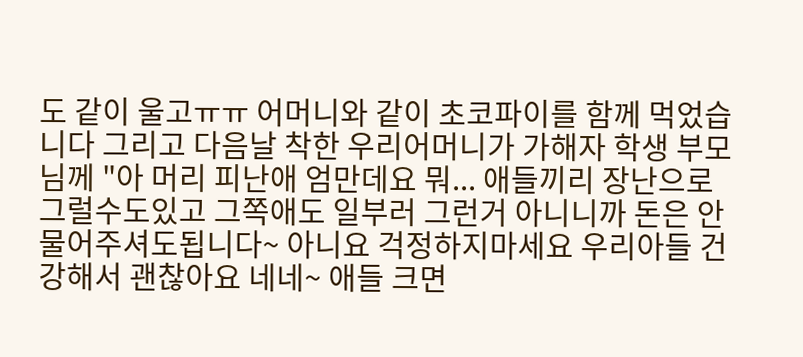도 같이 울고ㅠㅠ 어머니와 같이 초코파이를 함께 먹었습니다 그리고 다음날 착한 우리어머니가 가해자 학생 부모님께 "아 머리 피난애 엄만데요 뭐... 애들끼리 장난으로 그럴수도있고 그쪽애도 일부러 그런거 아니니까 돈은 안물어주셔도됩니다~ 아니요 걱정하지마세요 우리아들 건강해서 괜찮아요 네네~ 애들 크면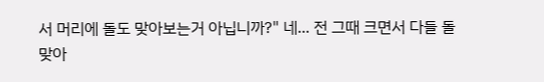서 머리에 돌도 맞아보는거 아닙니까?" 네... 전 그때 크면서 다들 돌맞아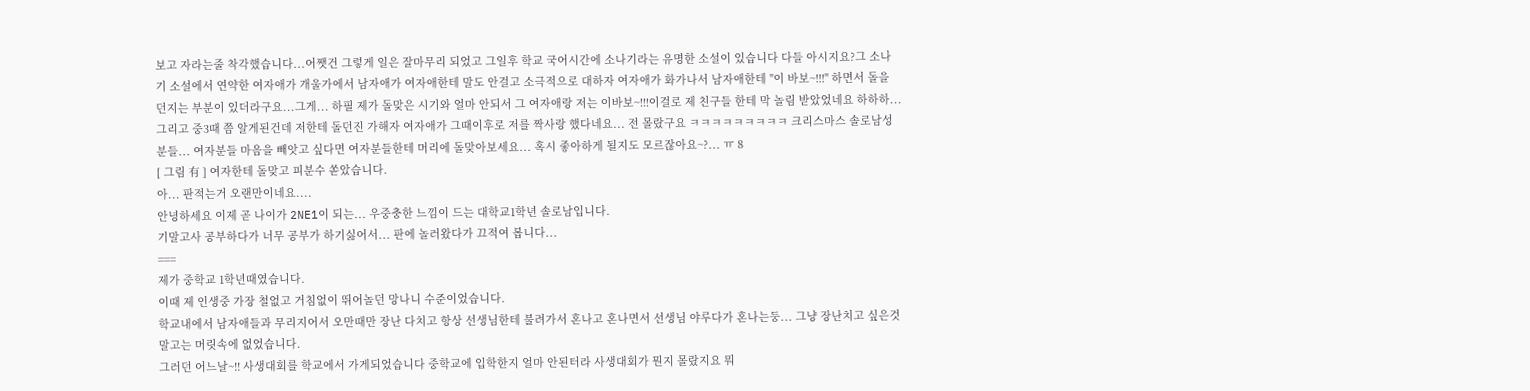보고 자라는줄 착각했습니다...어쨋건 그렇게 일은 잘마무리 되었고 그일후 학교 국어시간에 소나기라는 유명한 소설이 있습니다 다들 아시지요?그 소나기 소설에서 연약한 여자애가 개울가에서 남자애가 여자애한테 말도 안걸고 소극적으로 대하자 여자애가 화가나서 남자애한테 "이 바보~!!!" 하면서 돌을 던지는 부분이 있더라구요...그게... 하필 제가 돌맞은 시기와 얼마 안되서 그 여자애랑 저는 이바보~!!!이걸로 제 친구들 한테 막 놀림 받았었네요 하하하...그리고 중3때 쯤 알게된건데 저한테 돌던진 가해자 여자애가 그때이후로 저를 짝사랑 했다네요... 전 몰랐구요 ㅋㅋㅋㅋㅋㅋㅋㅋㅋ 크리스마스 솔로남성분들... 여자분들 마음을 빼앗고 싶다면 여자분들한테 머리에 돌맞아보세요... 혹시 좋아하게 될지도 모르잖아요~?... ㅠ 8
[ 그림 有 ] 여자한테 돌맞고 피분수 쏟았습니다.
아... 판적는거 오랜만이네요....
안녕하세요 이제 곧 나이가 2NE1이 되는... 우중충한 느낌이 드는 대학교1학년 솔로남입니다.
기말고사 공부하다가 너무 공부가 하기싫어서... 판에 놀러왔다가 끄적여 봅니다...
===
제가 중학교 1학년때였습니다.
이때 제 인생중 가장 철없고 거침없이 뛰어놀던 망나니 수준이었습니다.
학교내에서 남자애들과 무리지어서 오만때만 장난 다치고 항상 선생님한테 불려가서 혼나고 혼나면서 선생님 야루다가 혼나는둥... 그냥 장난치고 싶은것말고는 머릿속에 없었습니다.
그러던 어느날~!! 사생대회를 학교에서 가게되었습니다 중학교에 입학한지 얼마 안된터라 사생대회가 뭔지 몰랐지요 뭐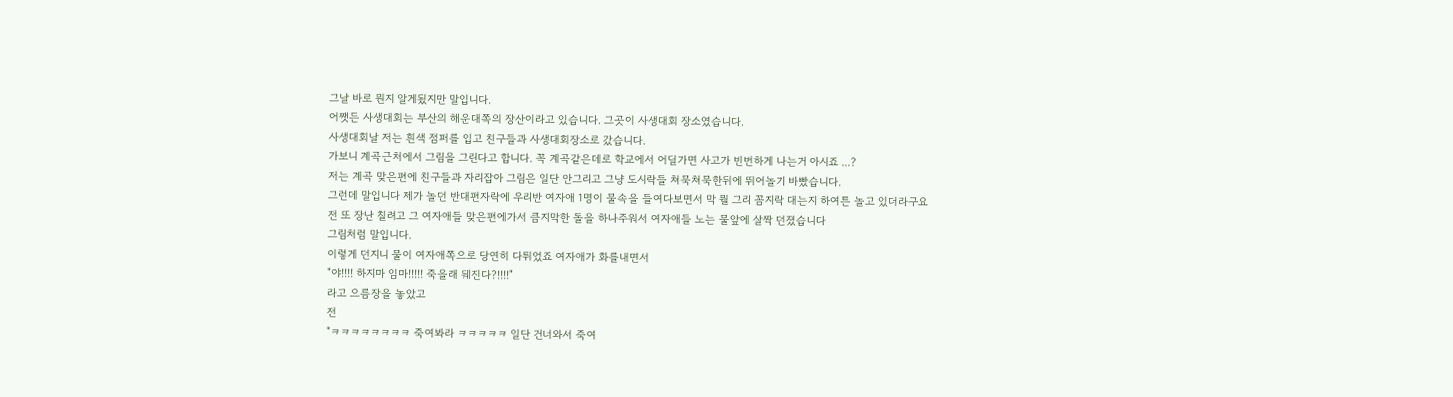그날 바로 뭔지 알게됬지만 말입니다.
어쨋든 사생대회는 부산의 해운대쪽의 장산이라고 있습니다. 그곳이 사생대회 장소였습니다.
사생대회날 저는 흰색 점퍼를 입고 친구들과 사생대회장소로 갔습니다.
가보니 계곡근처에서 그림을 그린다고 합니다. 꼭 계곡같은데로 학교에서 어딜가면 사고가 빈번하게 나는거 아시죠 ...?
저는 계곡 맞은편에 친구들과 자리잡아 그림은 일단 안그리고 그냥 도시락들 쳐묵쳐묵한뒤에 뛰어놀기 바빴습니다.
그런데 말입니다 제가 놀던 반대편자락에 우리반 여자애 1명이 물속을 들여다보면서 막 뭘 그리 꼼지락 대는지 하여튼 놀고 있더라구요
전 또 장난 칠려고 그 여자애들 맞은편에가서 큼지막한 돌을 하나주워서 여자애들 노는 물앞에 살짝 던졌습니다
그림처럼 말입니다.
이렇게 던지니 물이 여자애쪽으로 당연히 다튀었죠 여자애가 화를내면서
"야!!!! 하지마 임마!!!!! 죽을래 뒈진다?!!!!"
라고 으름장을 놓았고
전
"ㅋㅋㅋㅋㅋㅋㅋㅋ 죽여봐라 ㅋㅋㅋㅋㅋ 일단 건너와서 죽여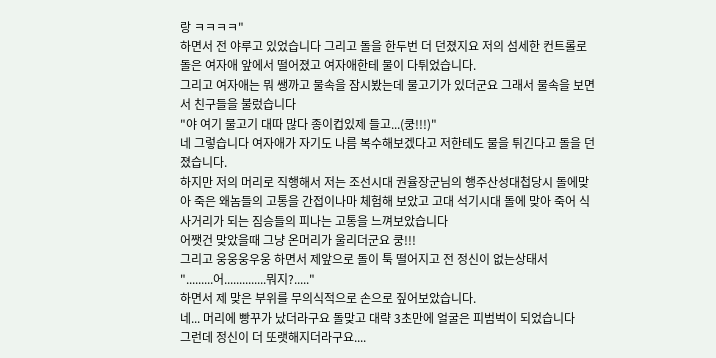랑 ㅋㅋㅋㅋ"
하면서 전 야루고 있었습니다 그리고 돌을 한두번 더 던졌지요 저의 섬세한 컨트롤로 돌은 여자애 앞에서 떨어졌고 여자애한테 물이 다튀었습니다.
그리고 여자애는 뭐 쌩까고 물속을 잠시봤는데 물고기가 있더군요 그래서 물속을 보면서 친구들을 불렀습니다
"야 여기 물고기 대따 많다 종이컵있제 들고...(쿵!!!)"
네 그렇습니다 여자애가 자기도 나름 복수해보겠다고 저한테도 물을 튀긴다고 돌을 던졌습니다.
하지만 저의 머리로 직행해서 저는 조선시대 권율장군님의 행주산성대첩당시 돌에맞아 죽은 왜놈들의 고통을 간접이나마 체험해 보았고 고대 석기시대 돌에 맞아 죽어 식사거리가 되는 짐승들의 피나는 고통을 느껴보았습니다
어쨋건 맞았을때 그냥 온머리가 울리더군요 쿵!!!
그리고 웅웅웅우웅 하면서 제앞으로 돌이 툭 떨어지고 전 정신이 없는상태서
".........어..............뭐지?....."
하면서 제 맞은 부위를 무의식적으로 손으로 짚어보았습니다.
네... 머리에 빵꾸가 났더라구요 돌맞고 대략 3초만에 얼굴은 피범벅이 되었습니다
그런데 정신이 더 또랫해지더라구요....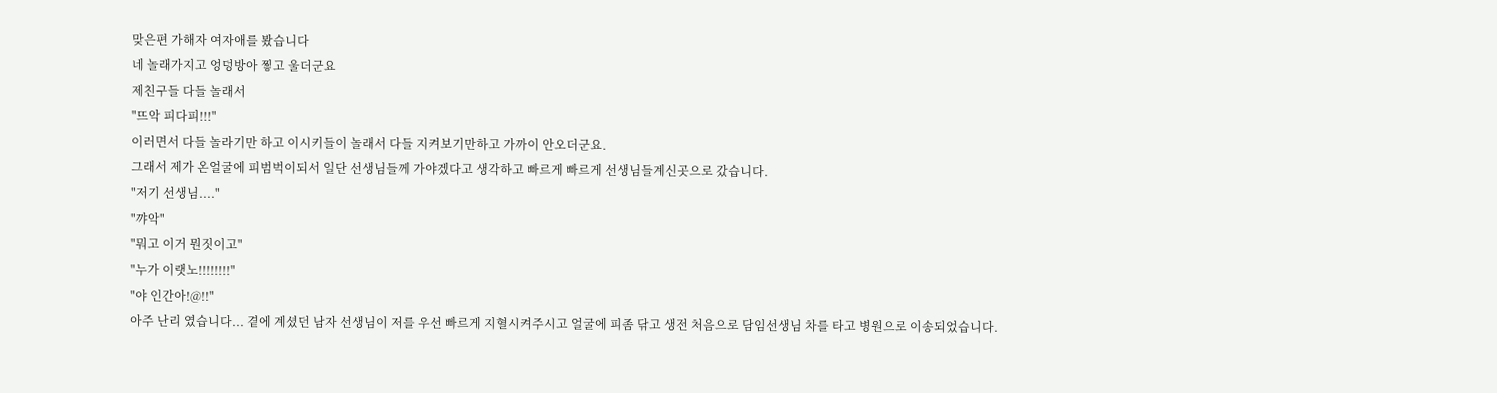맞은편 가해자 여자애를 봤습니다
네 놀래가지고 엉덩방아 찧고 울더군요
제친구들 다들 놀래서
"뜨악 피다피!!!"
이러면서 다들 놀라기만 하고 이시키들이 놀래서 다들 지켜보기만하고 가까이 안오더군요.
그래서 제가 온얼굴에 피범벅이되서 일단 선생님들께 가야겠다고 생각하고 빠르게 빠르게 선생님들계신곳으로 갔습니다.
"저기 선생님...."
"꺄악"
"뭐고 이거 뭔짓이고"
"누가 이랫노!!!!!!!!"
"야 인간아!@!!"
아주 난리 였습니다... 곁에 계셨던 남자 선생님이 저를 우선 빠르게 지혈시켜주시고 얼굴에 피좀 닦고 생전 처음으로 담임선생님 차를 타고 병원으로 이송되었습니다.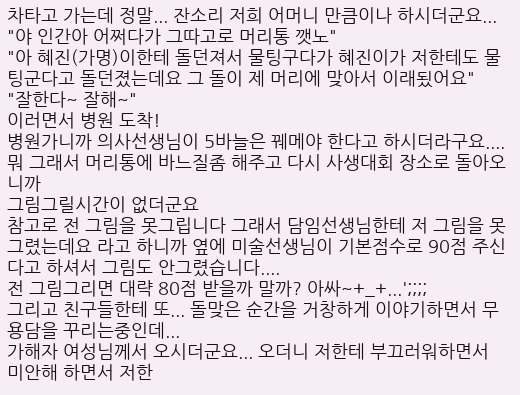차타고 가는데 정말... 잔소리 저희 어머니 만큼이나 하시더군요...
"야 인간아 어쩌다가 그따고로 머리통 깻노"
"아 혜진(가명)이한테 돌던져서 물팅구다가 혜진이가 저한테도 물팅군다고 돌던졌는데요 그 돌이 제 머리에 맞아서 이래됬어요"
"잘한다~ 잘해~"
이러면서 병원 도착!
병원가니까 의사선생님이 5바늘은 꿰메야 한다고 하시더라구요....
뭐 그래서 머리통에 바느질좀 해주고 다시 사생대회 장소로 돌아오니까
그림그릴시간이 없더군요
참고로 전 그림을 못그립니다 그래서 담임선생님한테 저 그림을 못그렸는데요 라고 하니까 옆에 미술선생님이 기본점수로 90점 주신다고 하셔서 그림도 안그렸습니다....
전 그림그리면 대략 80점 받을까 말까? 아싸~+_+...';;;;
그리고 친구들한테 또... 돌맞은 순간을 거창하게 이야기하면서 무용담을 꾸리는중인데...
가해자 여성님께서 오시더군요... 오더니 저한테 부끄러워하면서 미안해 하면서 저한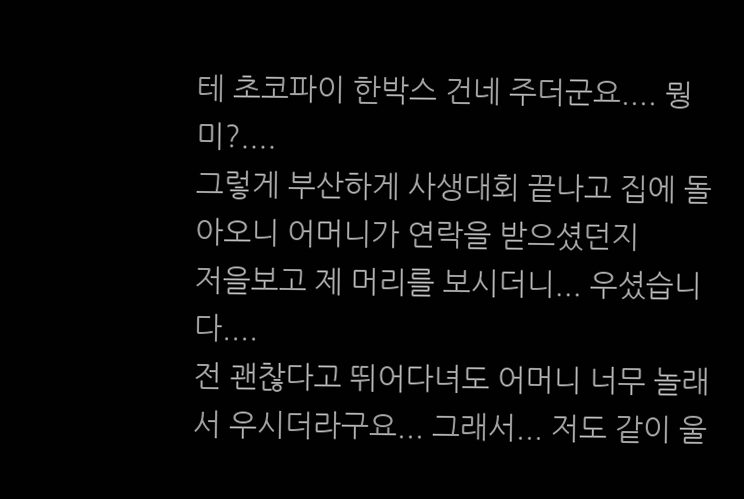테 초코파이 한박스 건네 주더군요.... 뭥미?....
그렇게 부산하게 사생대회 끝나고 집에 돌아오니 어머니가 연락을 받으셨던지
저을보고 제 머리를 보시더니... 우셨습니다....
전 괜찮다고 뛰어다녀도 어머니 너무 놀래서 우시더라구요... 그래서... 저도 같이 울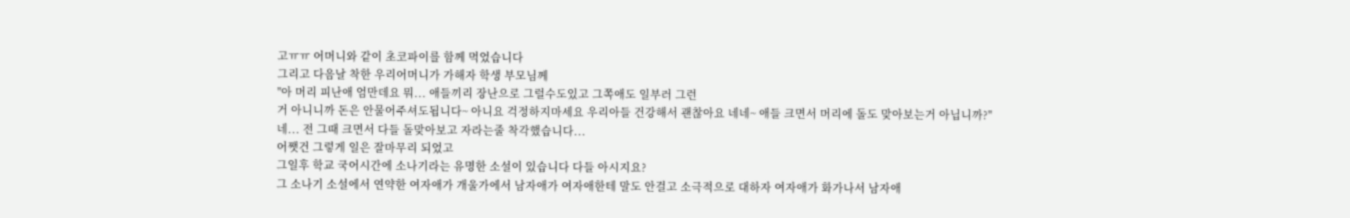고ㅠㅠ 어머니와 같이 초코파이를 함께 먹었습니다
그리고 다음날 착한 우리어머니가 가해자 학생 부모님께
"아 머리 피난애 엄만데요 뭐... 애들끼리 장난으로 그럴수도있고 그쪽애도 일부러 그런
거 아니니까 돈은 안물어주셔도됩니다~ 아니요 걱정하지마세요 우리아들 건강해서 괜찮아요 네네~ 애들 크면서 머리에 돌도 맞아보는거 아닙니까?"
네... 전 그때 크면서 다들 돌맞아보고 자라는줄 착각했습니다...
어쨋건 그렇게 일은 잘마무리 되었고
그일후 학교 국어시간에 소나기라는 유명한 소설이 있습니다 다들 아시지요?
그 소나기 소설에서 연약한 여자애가 개울가에서 남자애가 여자애한테 말도 안걸고 소극적으로 대하자 여자애가 화가나서 남자애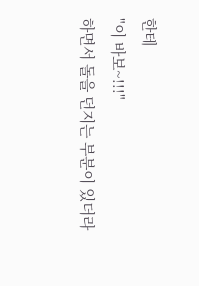한테
"이 바보~!!!"
하면서 돌을 던지는 부분이 있더라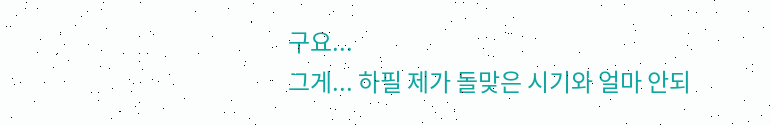구요...
그게... 하필 제가 돌맞은 시기와 얼마 안되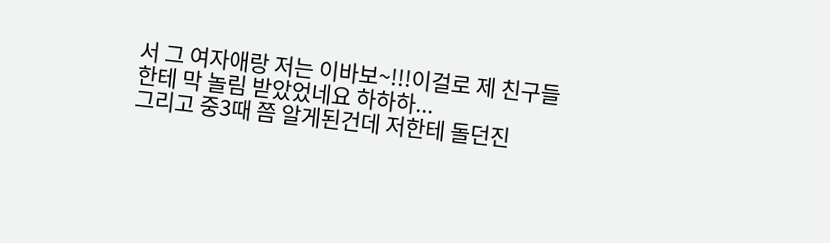서 그 여자애랑 저는 이바보~!!!이걸로 제 친구들 한테 막 놀림 받았었네요 하하하...
그리고 중3때 쯤 알게된건데 저한테 돌던진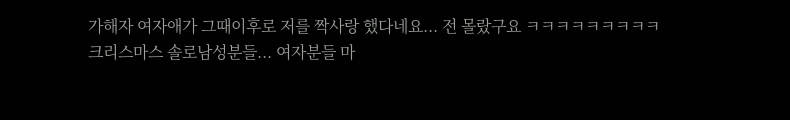가해자 여자애가 그때이후로 저를 짝사랑 했다네요... 전 몰랐구요 ㅋㅋㅋㅋㅋㅋㅋㅋㅋ
크리스마스 솔로남성분들... 여자분들 마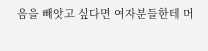음을 빼앗고 싶다면 여자분들한테 머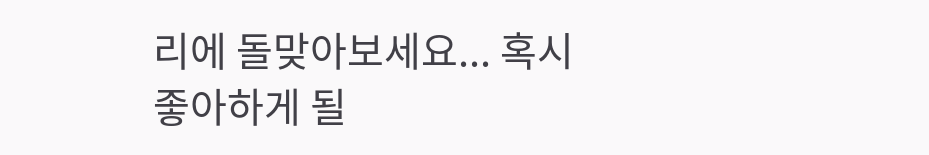리에 돌맞아보세요... 혹시 좋아하게 될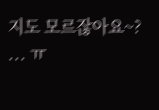지도 모르잖아요~?
... ㅠ